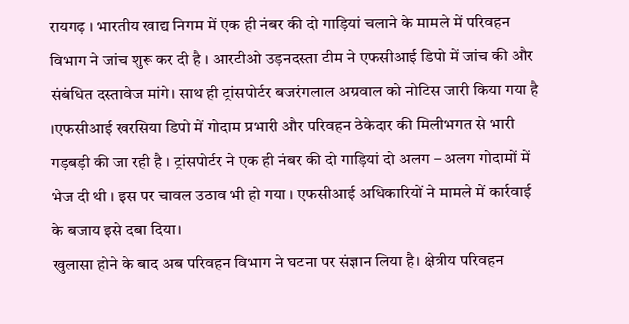रायगढ़ । भारतीय खाद्य निगम में एक ही नंबर की दो गाड़ियां चलाने के मामले में परिवहन विभाग ने जांच शुरू कर दी है । आरटीओ उड़नदस्ता टीम ने एफसीआई डिपो में जांच की और संबंधित दस्तावेज मांगे। साथ ही ट्रांसपोर्टर बजरंगलाल अग्रवाल को नोटिस जारी किया गया है ।एफसीआई खरसिया डिपो में गोदाम प्रभारी और परिवहन ठेकेदार की मिलीभगत से भारी गड़बड़ी की जा रही है । ट्रांसपोर्टर ने एक ही नंबर की दो गाड़ियां दो अलग – अलग गोदामों में भेज दी थी । इस पर चावल उठाव भी हो गया । एफसीआई अधिकारियों ने मामले में कार्रवाई के बजाय इसे दबा दिया।
खुलासा होने के बाद अब परिवहन विभाग ने घटना पर संज्ञान लिया है। क्षेत्रीय परिवहन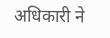अधिकारी ने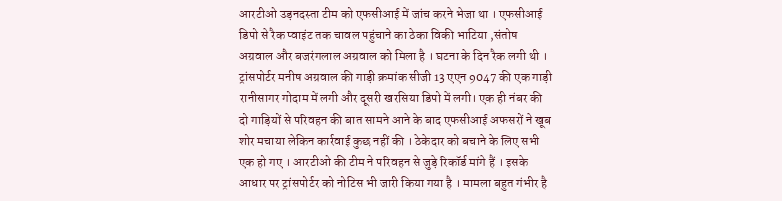आरटीओ उड़नदस्ता टीम को एफसीआई में जांच करने भेजा था । एफसीआई डिपो से रैक प्वाइंट तक चावल पहुंचाने का ठेका विकी भाटिया ,संतोष अग्रवाल और बजरंगलाल अग्रवाल को मिला है । घटना के दिन रैक लगी थी । ट्रांसपोर्टर मनीष अग्रवाल की गाड़ी क्रमांक सीजी 13 एएन 9047 की एक गाड़ी रानीसागर गोदाम में लगी और दूसरी खरसिया डिपो में लगी। एक ही नंबर की दो गाड़ियों से परिवहन की बात सामने आने के बाद एफसीआई अफसरों ने खूब शोर मचाया लेकिन कार्रवाई कुछ नहीं की । ठेकेदार को बचाने के लिए सभी एक हो गए । आरटीओ की टीम ने परिवहन से जुड़े रिकॉर्ड मांगे हैं । इसके आधार पर ट्रांसपोर्टर को नोटिस भी जारी किया गया है । मामला बहुत गंभीर है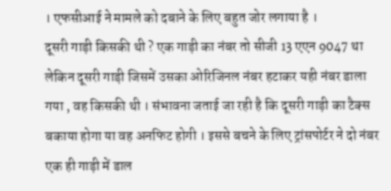। एफसीआई ने मामले को दबाने के लिए बहुत जोर लगाया है ।
दूसरी गाड़ी किसकी थी ? एक गाड़ी का नंबर तो सीजी 13 एएन 9047 था लेकिन दूसरी गाड़ी जिसमें उसका ओरिजिनल नंबर हटाकर यही नंबर डाला गया , वह किसकी थी । संभावना जताई जा रही है कि दूसरी गाड़ी का टैक्स बकाया होगा या वह अनफिट होगी । इससे बचने के लिए ट्रांसपोर्टर ने दो नंबर एक ही गाड़ी में डाल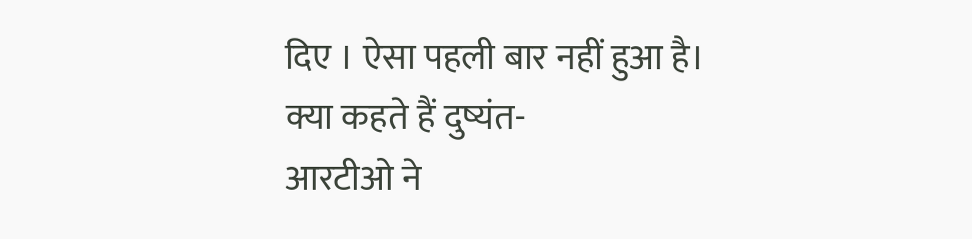दिए । ऐसा पहली बार नहीं हुआ है।
क्या कहते हैं दुष्यंत-
आरटीओ ने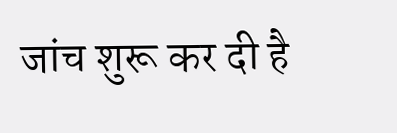जांच शुरू कर दी है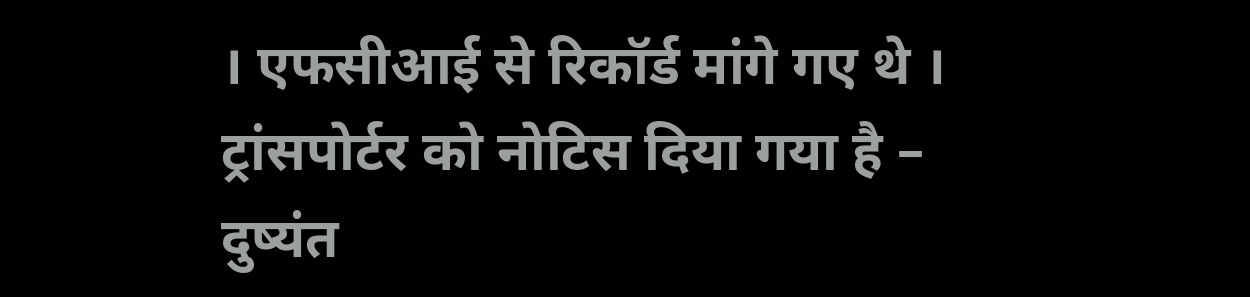। एफसीआई से रिकॉर्ड मांगे गए थे । ट्रांसपोर्टर को नोटिस दिया गया है – दुष्यंत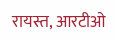रायस्त, आरटीओ